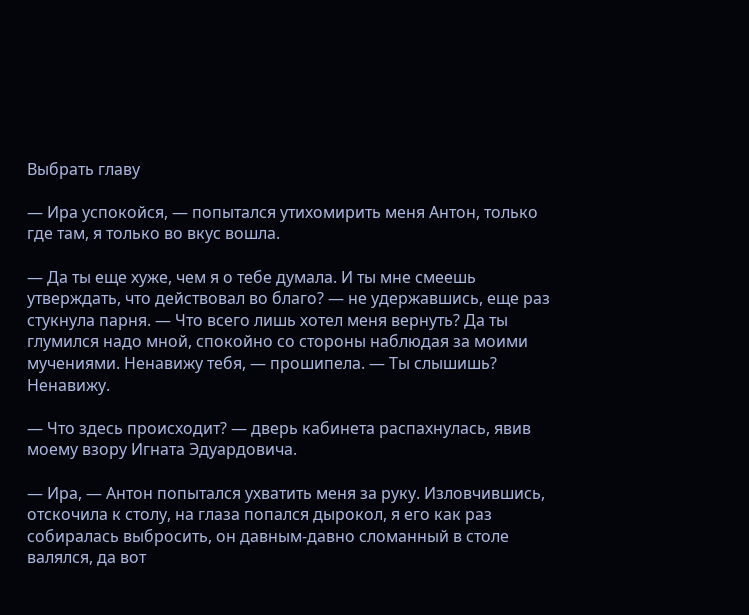Выбрать главу

— Ира успокойся, — попытался утихомирить меня Антон, только где там, я только во вкус вошла.

— Да ты еще хуже, чем я о тебе думала. И ты мне смеешь утверждать, что действовал во благо? — не удержавшись, еще раз стукнула парня. — Что всего лишь хотел меня вернуть? Да ты глумился надо мной, спокойно со стороны наблюдая за моими мучениями. Ненавижу тебя, — прошипела. — Ты слышишь? Ненавижу.

— Что здесь происходит? — дверь кабинета распахнулась, явив моему взору Игната Эдуардовича.

— Ира, — Антон попытался ухватить меня за руку. Изловчившись, отскочила к столу, на глаза попался дырокол, я его как раз собиралась выбросить, он давным-давно сломанный в столе валялся, да вот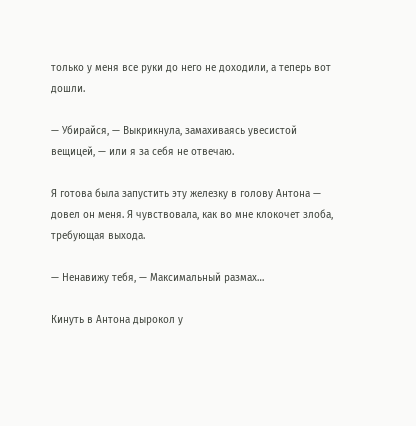только у меня все руки до него не доходили, а теперь вот дошли.

— Убирайся, — Выкрикнула, замахиваясь увесистой вещицей, — или я за себя не отвечаю.

Я готова была запустить эту железку в голову Антона — довел он меня. Я чувствовала, как во мне клокочет злоба, требующая выхода.

— Ненавижу тебя, — Максимальный размах…

Кинуть в Антона дырокол у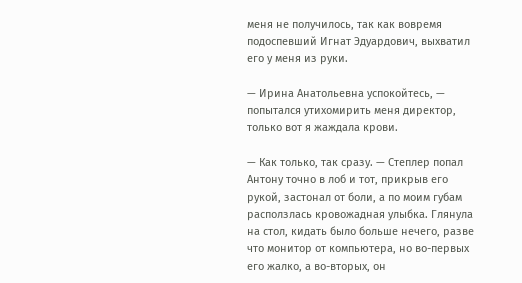меня не получилось, так как вовремя подоспевший Игнат Эдуардович, выхватил его у меня из руки.

— Ирина Анатольевна успокойтесь, — попытался утихомирить меня директор, только вот я жаждала крови.

— Как только, так сразу. — Степлер попал Антону точно в лоб и тот, прикрыв его рукой, застонал от боли, а по моим губам расползлась кровожадная улыбка. Глянула на стол, кидать было больше нечего, разве что монитор от компьютера, но во-первых его жалко, а во-вторых, он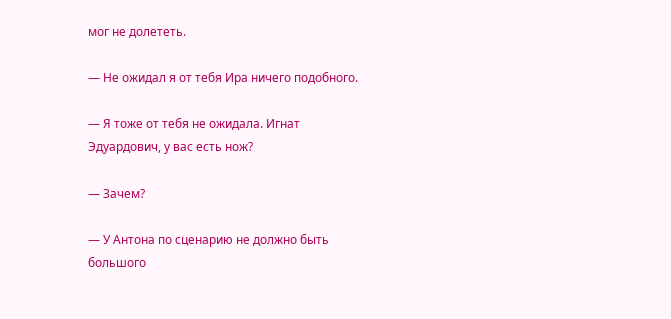мог не долететь.

— Не ожидал я от тебя Ира ничего подобного.

— Я тоже от тебя не ожидала. Игнат Эдуардович, у вас есть нож?

— Зачем?

— У Антона по сценарию не должно быть большого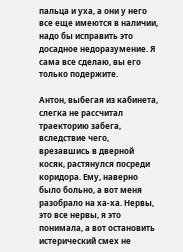пальца и уха, а они у него все еще имеются в наличии, надо бы исправить это досадное недоразумение. Я сама все сделаю, вы его только подержите.

Антон, выбегая из кабинета, слегка не рассчитал траекторию забега, вследствие чего, врезавшись в дверной косяк, растянулся посреди коридора. Ему, наверно было больно, а вот меня разобрало на ха-ха. Нервы, это все нервы, я это понимала, а вот остановить истерический смех не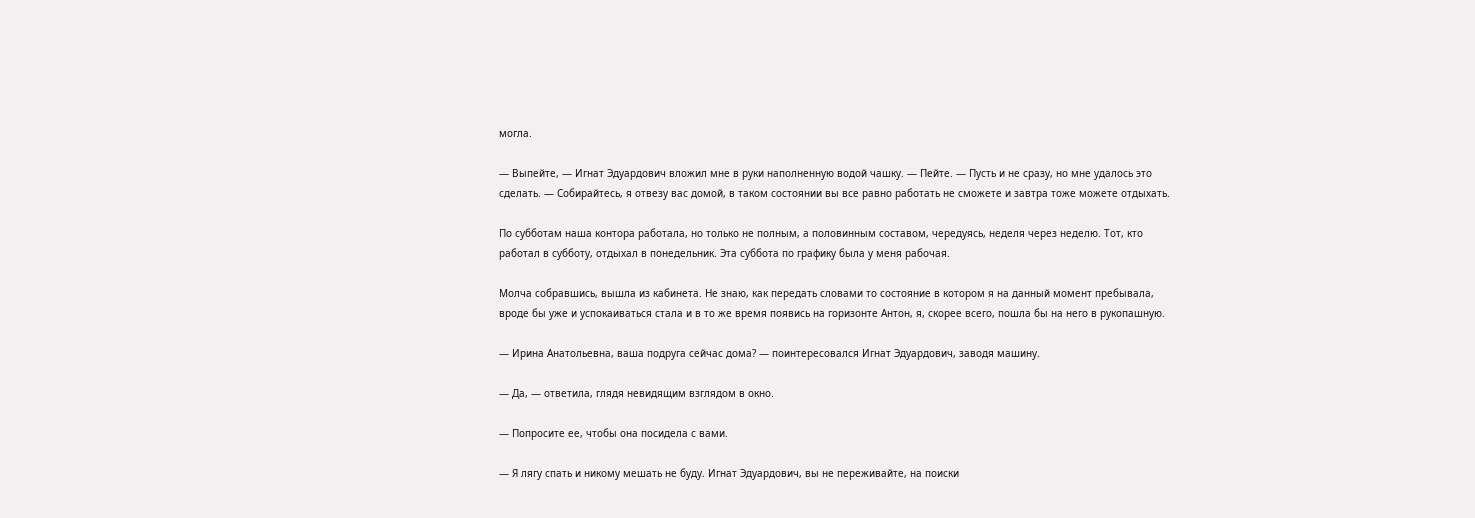могла.

— Выпейте, — Игнат Эдуардович вложил мне в руки наполненную водой чашку. — Пейте. — Пусть и не сразу, но мне удалось это сделать. — Собирайтесь, я отвезу вас домой, в таком состоянии вы все равно работать не сможете и завтра тоже можете отдыхать.

По субботам наша контора работала, но только не полным, а половинным составом, чередуясь, неделя через неделю. Тот, кто работал в субботу, отдыхал в понедельник. Эта суббота по графику была у меня рабочая.

Молча собравшись, вышла из кабинета. Не знаю, как передать словами то состояние в котором я на данный момент пребывала, вроде бы уже и успокаиваться стала и в то же время появись на горизонте Антон, я, скорее всего, пошла бы на него в рукопашную.

— Ирина Анатольевна, ваша подруга сейчас дома? — поинтересовался Игнат Эдуардович, заводя машину.

— Да, — ответила, глядя невидящим взглядом в окно.

— Попросите ее, чтобы она посидела с вами.

— Я лягу спать и никому мешать не буду. Игнат Эдуардович, вы не переживайте, на поиски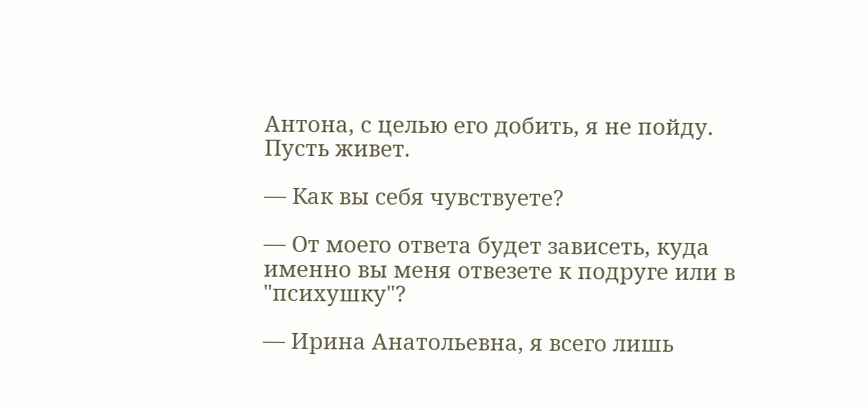Антона, с целью его добить, я не пойду. Пусть живет.

— Как вы себя чувствуете?

— От моего ответа будет зависеть, куда именно вы меня отвезете к подруге или в "психушку"?

— Ирина Анатольевна, я всего лишь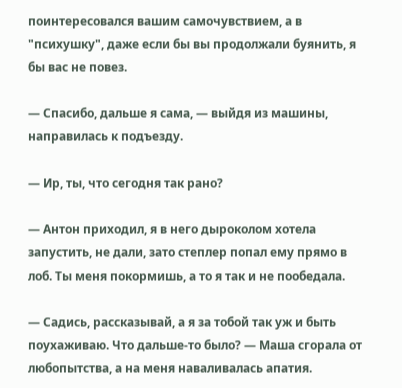поинтересовался вашим самочувствием, а в "психушку", даже если бы вы продолжали буянить, я бы вас не повез.

— Спасибо, дальше я сама, — выйдя из машины, направилась к подъезду.

— Ир, ты, что сегодня так рано?

— Антон приходил, я в него дыроколом хотела запустить, не дали, зато степлер попал ему прямо в лоб. Ты меня покормишь, а то я так и не пообедала.

— Садись, рассказывай, а я за тобой так уж и быть поухаживаю. Что дальше-то было? — Маша сгорала от любопытства, а на меня наваливалась апатия.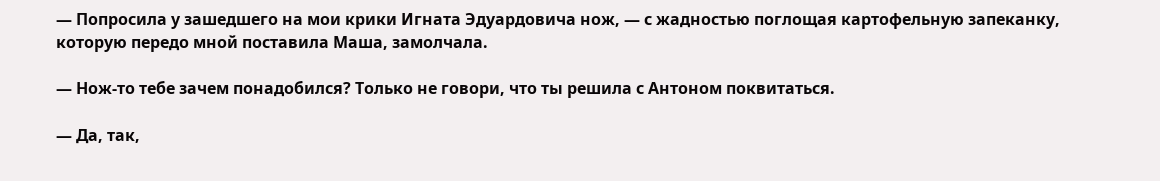— Попросила у зашедшего на мои крики Игната Эдуардовича нож, — с жадностью поглощая картофельную запеканку, которую передо мной поставила Маша, замолчала.

— Нож-то тебе зачем понадобился? Только не говори, что ты решила с Антоном поквитаться.

— Да, так,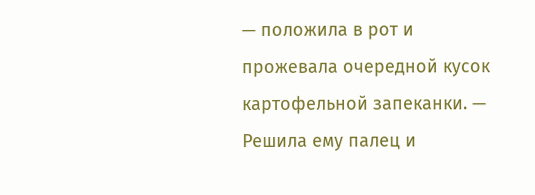— положила в рот и прожевала очередной кусок картофельной запеканки. — Решила ему палец и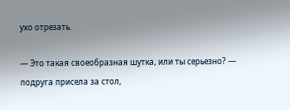ухо отрезать.

— Это такая своеобразная шутка, или ты серьезно? — подруга присела за стол,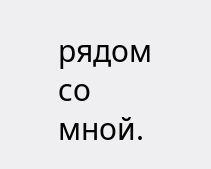рядом со мной.